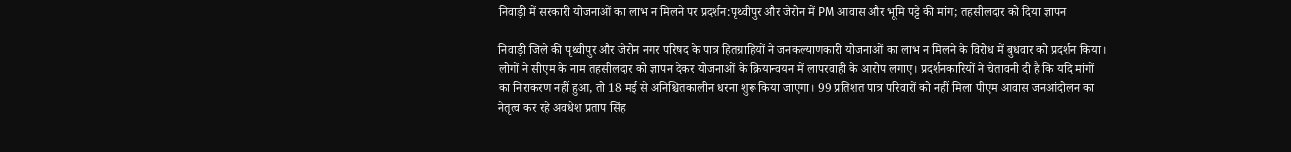निवाड़ी में सरकारी योजनाओं का लाभ न मिलने पर प्रदर्शन:पृथ्वीपुर और जेरोन में PM आवास और भूमि पट्टे की मांग; तहसीलदार को दिया ज्ञापन

निवाड़ी जिले की पृथ्वीपुर और जेरोन नगर परिषद के पात्र हितग्राहियों ने जनकल्याणकारी योजनाओं का लाभ न मिलने के विरोध में बुधवार को प्रदर्शन किया। लोगों ने सीएम के नाम तहसीलदार को ज्ञापन देकर योजनाओं के क्रियान्वयन में लापरवाही के आरोप लगाए। प्रदर्शनकारियों ने चेतावनी दी है कि यदि मांगों का निराकरण नहीं हुआ, तो 18 मई से अनिश्चितकालीन धरना शुरू किया जाएगा। 99 प्रतिशत पात्र परिवारों को नहीं मिला पीएम आवास जनआंदोलन का नेतृत्व कर रहे अवधेश प्रताप सिंह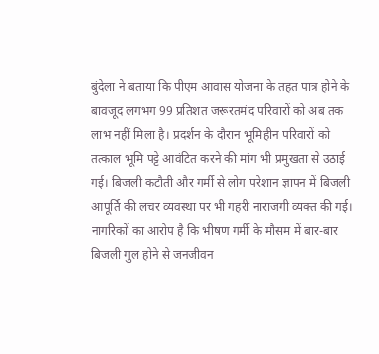बुंदेला ने बताया कि पीएम आवास योजना के तहत पात्र होने के बावजूद लगभग 99 प्रतिशत जरूरतमंद परिवारों को अब तक लाभ नहीं मिला है। प्रदर्शन के दौरान भूमिहीन परिवारों को तत्काल भूमि पट्टे आवंटित करने की मांग भी प्रमुखता से उठाई गई। बिजली कटौती और गर्मी से लोग परेशान ज्ञापन में बिजली आपूर्ति की लचर व्यवस्था पर भी गहरी नाराजगी व्यक्त की गई। नागरिकों का आरोप है कि भीषण गर्मी के मौसम में बार-बार बिजली गुल होने से जनजीवन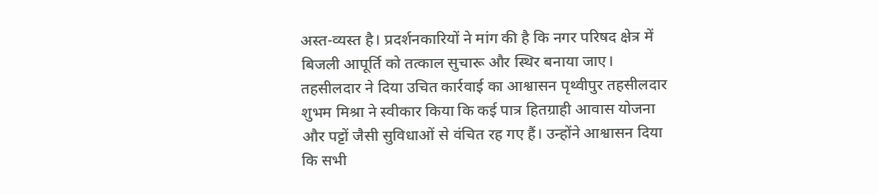अस्त-व्यस्त है। प्रदर्शनकारियों ने मांग की है कि नगर परिषद क्षेत्र में बिजली आपूर्ति को तत्काल सुचारू और स्थिर बनाया जाए। तहसीलदार ने दिया उचित कार्रवाई का आश्वासन पृथ्वीपुर तहसीलदार शुभम मिश्रा ने स्वीकार किया कि कई पात्र हितग्राही आवास योजना और पट्टों जैसी सुविधाओं से वंचित रह गए हैं। उन्होंने आश्वासन दिया कि सभी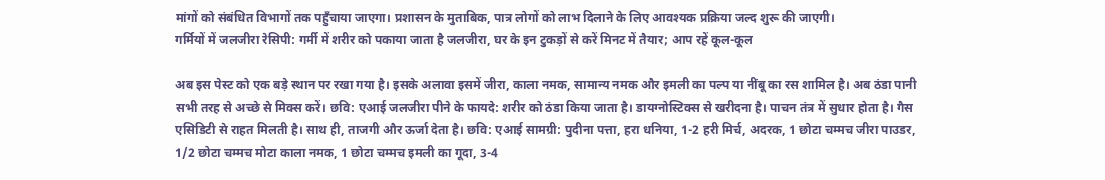मांगों को संबंधित विभागों तक पहुँचाया जाएगा। प्रशासन के मुताबिक, पात्र लोगों को लाभ दिलाने के लिए आवश्यक प्रक्रिया जल्द शुरू की जाएगी।
गर्मियों में जलजीरा रेसिपी: गर्मी में शरीर को पकाया जाता है जलजीरा, घर के इन टुकड़ों से करें मिनट में तैयार; आप रहें कूल-कूल

अब इस पेस्ट को एक बड़े स्थान पर रखा गया है। इसके अलावा इसमें जीरा, काला नमक, सामान्य नमक और इमली का पल्प या नींबू का रस शामिल है। अब ठंडा पानी सभी तरह से अच्छे से मिक्स करें। छवि: एआई जलजीरा पीने के फायदे: शरीर को ठंडा किया जाता है। डायग्नोस्टिक्स से खरीदना है। पाचन तंत्र में सुधार होता है। गैस एसिडिटी से राहत मिलती है। साथ ही, ताजगी और ऊर्जा देता है। छवि: एआई सामग्री: पुदीना पत्ता, हरा धनिया, 1-2 हरी मिर्च, अदरक, 1 छोटा चम्मच जीरा पाउडर, 1/2 छोटा चम्मच मोटा काला नमक, 1 छोटा चम्मच इमली का गूदा, 3-4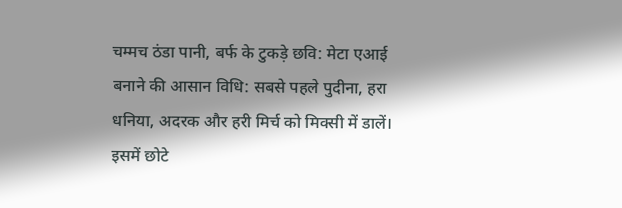चम्मच ठंडा पानी, बर्फ के टुकड़े छवि: मेटा एआई बनाने की आसान विधि: सबसे पहले पुदीना, हरा धनिया, अदरक और हरी मिर्च को मिक्सी में डालें। इसमें छोटे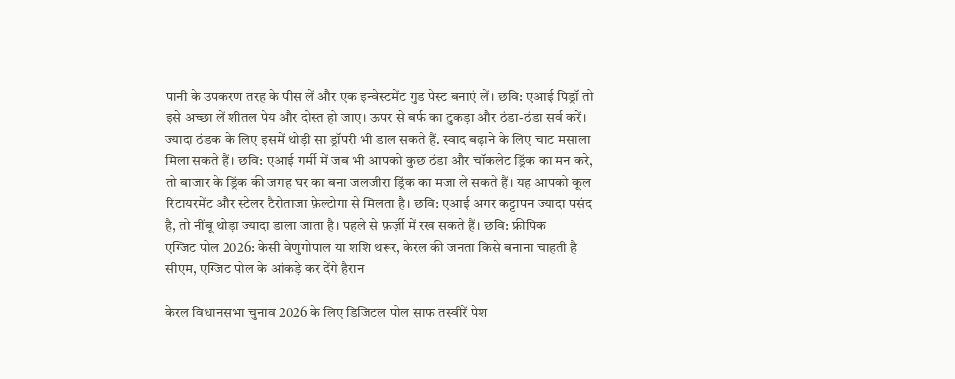पानी के उपकरण तरह के पीस लें और एक इन्वेस्टमेंट गुड पेस्ट बनाएं लें। छवि: एआई पिड्रॉ तो इसे अच्छा लें शीतल पेय और दोस्त हो जाए। ऊपर से बर्फ का टुकड़ा और ठंडा-ठंडा सर्व करें। ज्यादा ठंडक के लिए इसमें थोड़ी सा ड्रॉपरी भी डाल सकते हैं. स्वाद बढ़ाने के लिए चाट मसाला मिला सकते हैं। छवि: एआई गर्मी में जब भी आपको कुछ ठंडा और चॉकलेट ड्रिंक का मन करे, तो बाजार के ड्रिंक की जगह घर का बना जलजीरा ड्रिंक का मजा ले सकते हैं। यह आपको कूल रिटायरमेंट और स्टेलर टैरोताजा फ़ेल्टोगा से मिलता है। छवि: एआई अगर कट्टापन ज्यादा पसंद है, तो नींबू थोड़ा ज्यादा डाला जाता है। पहले से फ़र्ज़ी में रख सकते हैं। छवि: फ्रीपिक
एग्जिट पोल 2026: केसी वेणुगोपाल या शशि थरूर, केरल की जनता किसे बनाना चाहती है सीएम, एग्जिट पोल के आंकड़े कर देंगे हैरान

केरल विधानसभा चुनाव 2026 के लिए डिजिटल पोल साफ तस्वीरें पेश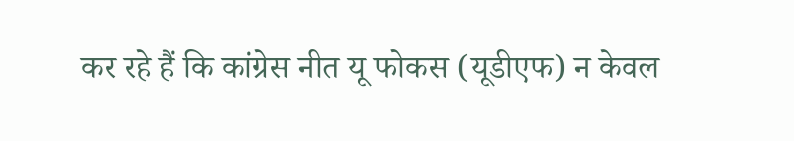कर रहे हैं कि कांग्रेस नीत यू फोकस (यूडीएफ) न केवल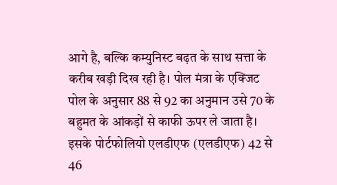आगे है, बल्कि कम्युनिस्ट बढ़त के साथ सत्ता के करीब खड़ी दिख रही है। पोल मंत्रा के एक्जिट पोल के अनुसार 88 से 92 का अनुमान उसे 70 के बहुमत के आंकड़ों से काफी ऊपर ले जाता है। इसके पोर्टफोलियो एलडीएफ (एलडीएफ) 42 से 46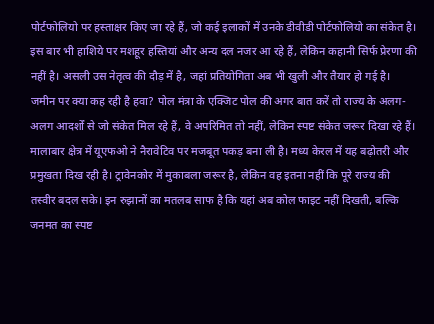पोर्टफोलियो पर हस्ताक्षर किए जा रहे हैं, जो कई इलाकों में उनके डीवीडी पोर्टफोलियो का संकेत है। इस बार भी हाशिये पर मशहूर हस्तियां और अन्य दल नजर आ रहे हैं, लेकिन कहानी सिर्फ प्रेरणा की नहीं है। असली उस नेतृत्व की दौड़ में है, जहां प्रतियोगिता अब भी खुली और तैयार हो गई है। जमीन पर क्या कह रही है हवा? पोल मंत्रा के एक्जिट पोल की अगर बात करें तो राज्य के अलग-अलग आदर्शों से जो संकेत मिल रहे हैं, वे अपरिमित तो नहीं, लेकिन स्पष्ट संकेत जरूर दिखा रहे हैं। मालाबार क्षेत्र में यूएफओ ने नैरावेटिव पर मजबूत पकड़ बना ली है। मध्य केरल में यह बढ़ोतरी और प्रमुखता दिख रही है। ट्रावेनकोर में मुकाबला जरूर है, लेकिन वह इतना नहीं कि पूरे राज्य की तस्वीर बदल सके। इन रुझानों का मतलब साफ है कि यहां अब कोल फाइट नहीं दिखती, बल्कि जनमत का स्पष्ट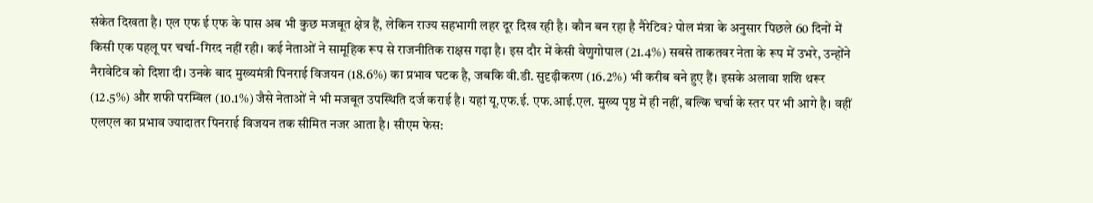संकेत दिखता है। एल एफ ई एफ के पास अब भी कुछ मजबूत क्षेत्र हैं, लेकिन राज्य सहभागी लहर दूर दिख रही है। कौन बन रहा है नैरेटिव? पोल मंत्रा के अनुसार पिछले 60 दिनों में किसी एक पहलू पर चर्चा-गिरद नहीं रही। कई नेताओं ने सामूहिक रूप से राजनीतिक राक्षस गढ़ा है। इस दौर में केसी वेणुगोपाल (21.4%) सबसे ताकतवर नेता के रूप में उभरे, उन्होंने नैरावेटिव को दिशा दी। उनके बाद मुख्यमंत्री पिनराई विजयन (18.6%) का प्रभाव घटक है, जबकि वी.डी. सुदृढ़ीकरण (16.2%) भी करीब बने हुए हैं। इसके अलावा शशि थरूर (12.5%) और शफी परम्बिल (10.1%) जैसे नेताओं ने भी मजबूत उपस्थिति दर्ज कराई है। यहां यू.एफ.ई. एफ.आई.एल. मुख्य पृष्ठ में ही नहीं, बल्कि चर्चा के स्तर पर भी आगे है। वहीं एलएल का प्रभाव ज्यादातर पिनराई विजयन तक सीमित नजर आता है। सीएम फेस: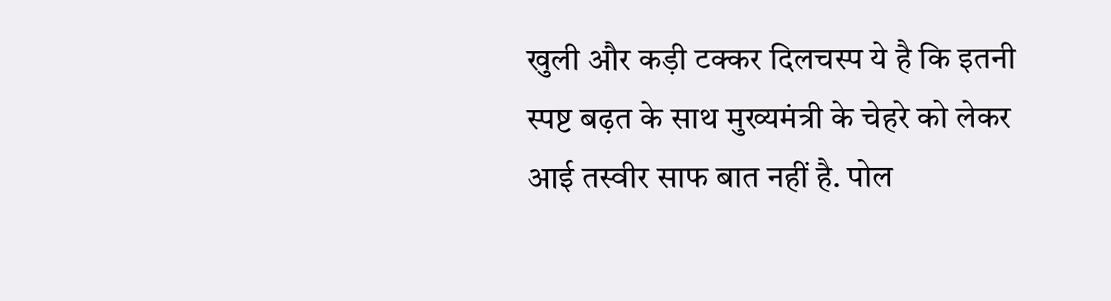खुली और कड़ी टक्कर दिलचस्प ये है कि इतनी स्पष्ट बढ़त के साथ मुख्यमंत्री के चेहरे को लेकर आई तस्वीर साफ बात नहीं है. पोल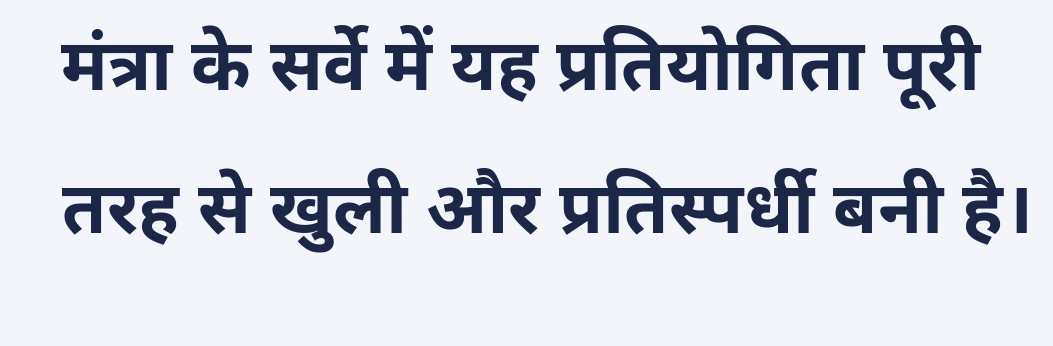मंत्रा के सर्वे में यह प्रतियोगिता पूरी तरह से खुली और प्रतिस्पर्धी बनी है।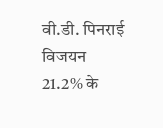वी.डी. पिनराई विजयन 21.2% के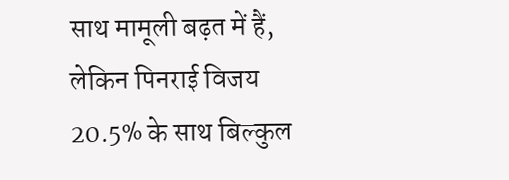साथ मामूली बढ़त में हैं, लेकिन पिनराई विजय 20.5% के साथ बिल्कुल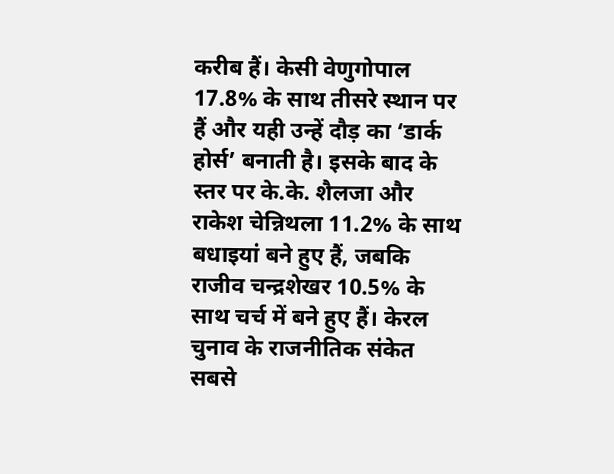करीब हैं। केसी वेणुगोपाल 17.8% के साथ तीसरे स्थान पर हैं और यही उन्हें दौड़ का ‘डार्क होर्स’ बनाती है। इसके बाद के स्तर पर के.के. शैलजा और राकेश चेन्निथला 11.2% के साथ बधाइयां बने हुए हैं, जबकि राजीव चन्द्रशेखर 10.5% के साथ चर्च में बने हुए हैं। केरल चुनाव के राजनीतिक संकेत सबसे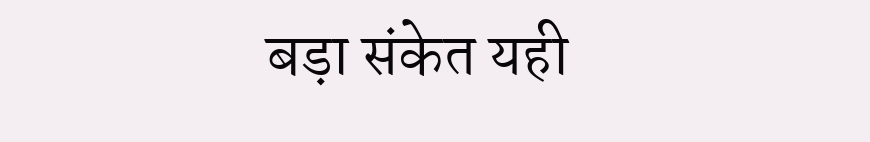बड़ा संकेत यही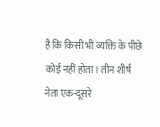है कि किसी भी व्यक्ति के पीछे कोई नहीं होता। तीन शीर्ष नेता एक-दूसरे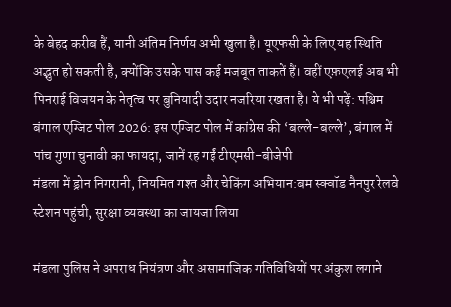के बेहद करीब हैं, यानी अंतिम निर्णय अभी खुला है। यूएफसी के लिए यह स्थिति अद्भुत हो सकती है, क्योंकि उसके पास कई मजबूत ताकतें हैं। वहीं एफ़एलई अब भी पिनराई विजयन के नेतृत्व पर बुनियादी उदार नजरिया रखता है। ये भी पढ़ें: पश्चिम बंगाल एग्जिट पोल 2026: इस एग्जिट पोल में कांग्रेस की ‘बल्ले-बल्ले’, बंगाल में पांच गुणा चुनावी का फायदा, जानें रह गईं टीएमसी-बीजेपी
मंडला में ड्रोन निगरानी, नियमित गश्त और चेकिंग अभियान:बम स्क्वॉड नैनपुर रेलवे स्टेशन पहुंची, सुरक्षा व्यवस्था का जायजा लिया

मंडला पुलिस ने अपराध नियंत्रण और असामाजिक गतिविधियों पर अंकुश लगाने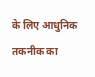के लिए आधुनिक तकनीक का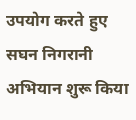उपयोग करते हुए सघन निगरानी अभियान शुरू किया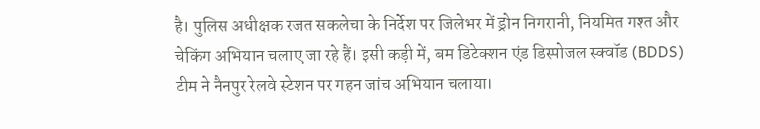है। पुलिस अधीक्षक रजत सकलेचा के निर्देश पर जिलेभर में ड्रोन निगरानी, नियमित गश्त और चेकिंग अभियान चलाए जा रहे हैं। इसी कड़ी में, बम डिटेक्शन एंड डिस्पोजल स्क्वॉड (BDDS) टीम ने नैनपुर रेलवे स्टेशन पर गहन जांच अभियान चलाया।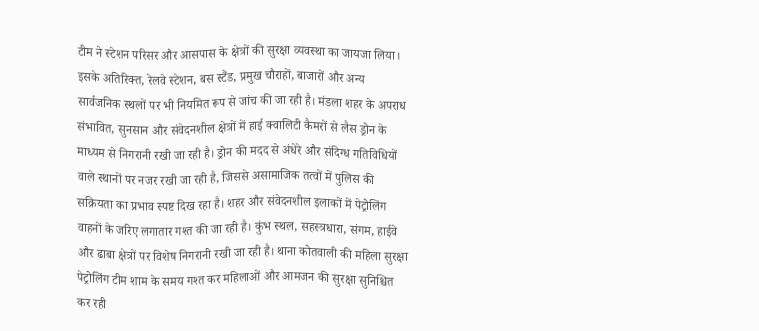टीम ने स्टेशन परिसर और आसपास के क्षेत्रों की सुरक्षा व्यवस्था का जायजा लिया। इसके अतिरिक्त, रेलवे स्टेशन, बस स्टैंड, प्रमुख चौराहों, बाजारों और अन्य सार्वजनिक स्थलों पर भी नियमित रूप से जांच की जा रही है। मंडला शहर के अपराध संभावित, सुनसान और संवेदनशील क्षेत्रों में हाई क्वालिटी कैमरों से लैस ड्रोन के माध्यम से निगरानी रखी जा रही है। ड्रोन की मदद से अंधेरे और संदिग्ध गतिविधियों वाले स्थानों पर नजर रखी जा रही है, जिससे असामाजिक तत्वों में पुलिस की सक्रियता का प्रभाव स्पष्ट दिख रहा है। शहर और संवेदनशील इलाकों में पेट्रोलिंग वाहनों के जरिए लगातार गश्त की जा रही है। कुंभ स्थल, सहस्त्रधारा, संगम, हाईवे और ढाबा क्षेत्रों पर विशेष निगरानी रखी जा रही है। थाना कोतवाली की महिला सुरक्षा पेट्रोलिंग टीम शाम के समय गश्त कर महिलाओं और आमजन की सुरक्षा सुनिश्चित कर रही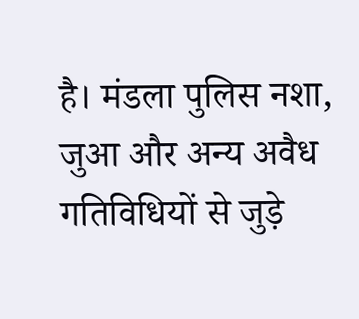है। मंडला पुलिस नशा, जुआ और अन्य अवैध गतिविधियों से जुड़े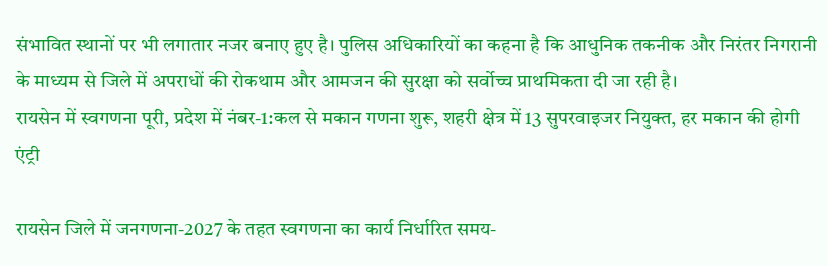संभावित स्थानों पर भी लगातार नजर बनाए हुए है। पुलिस अधिकारियों का कहना है कि आधुनिक तकनीक और निरंतर निगरानी के माध्यम से जिले में अपराधों की रोकथाम और आमजन की सुरक्षा को सर्वोच्च प्राथमिकता दी जा रही है।
रायसेन में स्वगणना पूरी, प्रदेश में नंबर-1:कल से मकान गणना शुरू, शहरी क्षेत्र में 13 सुपरवाइजर नियुक्त, हर मकान की होगी एंट्री

रायसेन जिले में जनगणना-2027 के तहत स्वगणना का कार्य निर्धारित समय-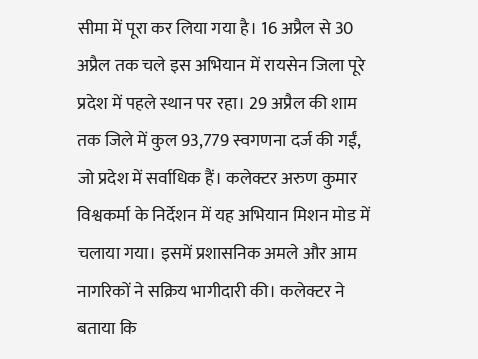सीमा में पूरा कर लिया गया है। 16 अप्रैल से 30 अप्रैल तक चले इस अभियान में रायसेन जिला पूरे प्रदेश में पहले स्थान पर रहा। 29 अप्रैल की शाम तक जिले में कुल 93,779 स्वगणना दर्ज की गईं, जो प्रदेश में सर्वाधिक हैं। कलेक्टर अरुण कुमार विश्वकर्मा के निर्देशन में यह अभियान मिशन मोड में चलाया गया। इसमें प्रशासनिक अमले और आम नागरिकों ने सक्रिय भागीदारी की। कलेक्टर ने बताया कि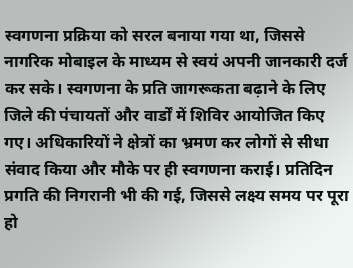स्वगणना प्रक्रिया को सरल बनाया गया था, जिससे नागरिक मोबाइल के माध्यम से स्वयं अपनी जानकारी दर्ज कर सके। स्वगणना के प्रति जागरूकता बढ़ाने के लिए जिले की पंचायतों और वार्डों में शिविर आयोजित किए गए। अधिकारियों ने क्षेत्रों का भ्रमण कर लोगों से सीधा संवाद किया और मौके पर ही स्वगणना कराई। प्रतिदिन प्रगति की निगरानी भी की गई, जिससे लक्ष्य समय पर पूरा हो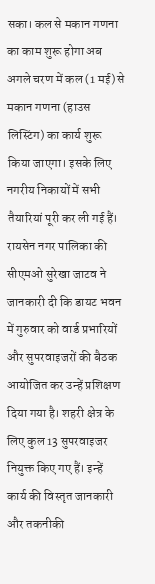सका। कल से मकान गणना का काम शुरू होगा अब अगले चरण में कल (1 मई) से मकान गणना (हाउस लिस्टिंग) का कार्य शुरू किया जाएगा। इसके लिए नगरीय निकायों में सभी तैयारियां पूरी कर ली गई हैं। रायसेन नगर पालिका की सीएमओ सुरेखा जाटव ने जानकारी दी कि डायट भवन में गुरुवार को वार्ड प्रभारियों और सुपरवाइजरों की बैठक आयोजित कर उन्हें प्रशिक्षण दिया गया है। शहरी क्षेत्र के लिए कुल 13 सुपरवाइजर नियुक्त किए गए हैं। इन्हें कार्य की विस्तृत जानकारी और तकनीकी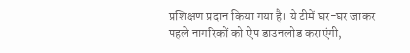प्रशिक्षण प्रदान किया गया है। ये टीमें घर-घर जाकर पहले नागरिकों को ऐप डाउनलोड कराएंगी,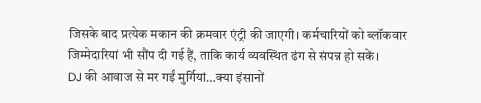जिसके बाद प्रत्येक मकान की क्रमवार एंट्री की जाएगी। कर्मचारियों को ब्लॉकवार जिम्मेदारियां भी सौंप दी गई हैं, ताकि कार्य व्यवस्थित ढंग से संपन्न हो सकें।
DJ की आवाज से मर गईं मुर्गियां…क्या इंसानों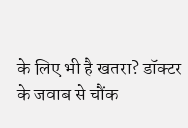के लिए भी है खतरा? डॉक्टर के जवाब से चौंक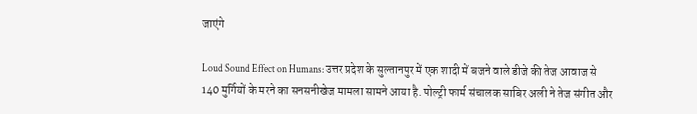जाएंगे

Loud Sound Effect on Humans: उत्तर प्रदेश के सुल्तानपुर में एक शादी में बजने वाले डीजे की तेज आवाज से 140 मुर्गियों के मरने का सनसनीखेज मामला सामने आया है. पोल्ट्री फार्म संचालक साबिर अली ने तेज संगीत और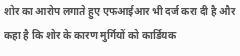शोर का आरोप लगाते हुए एफआईआर भी दर्ज करा दी है और कहा है कि शोर के कारण मुर्गियों को कार्डियक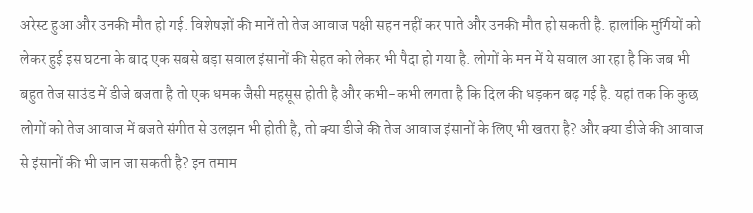अरेस्ट हुआ और उनकी मौत हो गई. विशेषज्ञों की मानें तो तेज आवाज पक्षी सहन नहीं कर पाते और उनकी मौत हो सकती है. हालांकि मुर्गियों को लेकर हुई इस घटना के बाद एक सबसे बड़ा सवाल इंसानों की सेहत को लेकर भी पैदा हो गया है. लोगों के मन में ये सवाल आ रहा है कि जब भी बहुत तेज साउंड में डीजे बजता है तो एक धमक जैसी महसूस होती है और कभी-कभी लगता है कि दिल की धड़कन बढ़ गई है. यहां तक कि कुछ लोगों को तेज आवाज में बजते संगीत से उलझन भी होती है, तो क्या डीजे की तेज आवाज इंसानों के लिए भी खतरा है? और क्या डीजे की आवाज से इंसानों की भी जान जा सकती है? इन तमाम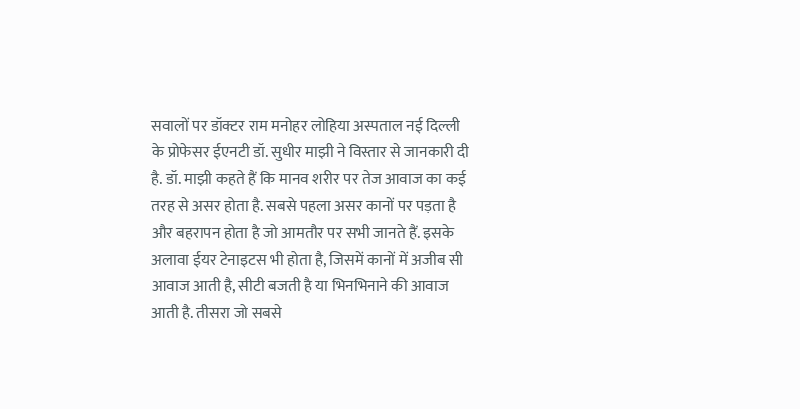सवालों पर डॉक्टर राम मनोहर लोहिया अस्पताल नई दिल्ली के प्रोफेसर ईएनटी डॉ. सुधीर माझी ने विस्तार से जानकारी दी है. डॉ. माझी कहते हैं कि मानव शरीर पर तेज आवाज का कई तरह से असर होता है. सबसे पहला असर कानों पर पड़ता है और बहरापन होता है जो आमतौर पर सभी जानते हैं. इसके अलावा ईयर टेनाइटस भी होता है, जिसमें कानों में अजीब सी आवाज आती है, सीटी बजती है या भिनभिनाने की आवाज आती है. तीसरा जो सबसे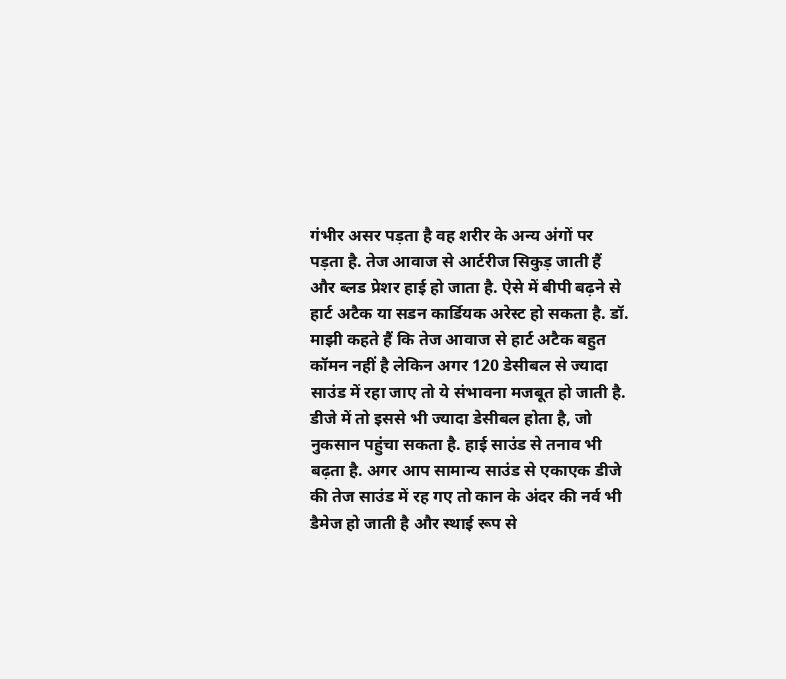गंभीर असर पड़ता है वह शरीर के अन्य अंगों पर पड़ता है. तेज आवाज से आर्टरीज सिकुड़ जाती हैं और ब्लड प्रेशर हाई हो जाता है. ऐसे में बीपी बढ़ने से हार्ट अटैक या सडन कार्डियक अरेस्ट हो सकता है. डॉ. माझी कहते हैं कि तेज आवाज से हार्ट अटैक बहुत कॉमन नहीं है लेकिन अगर 120 डेसीबल से ज्यादा साउंड में रहा जाए तो ये संभावना मजबूत हो जाती है. डीजे में तो इससे भी ज्यादा डेसीबल होता है, जो नुकसान पहुंचा सकता है. हाई साउंड से तनाव भी बढ़ता है. अगर आप सामान्य साउंड से एकाएक डीजे की तेज साउंड में रह गए तो कान के अंदर की नर्व भी डैमेज हो जाती है और स्थाई रूप से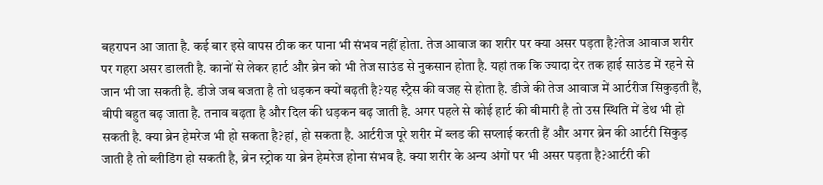बहरापन आ जाता है. कई बार इसे वापस ठीक कर पाना भी संभव नहीं होता. तेज आवाज का शरीर पर क्या असर पड़ता है?तेज आवाज शरीर पर गहरा असर डालती है. कानों से लेकर हार्ट और ब्रेन को भी तेज साउंड से नुकसान होता है. यहां तक कि ज्यादा देर तक हाई साउंड में रहने से जान भी जा सकती है. डीजे जब बजता है तो धड़कन क्यों बढ़ती है?यह स्ट्रैस की वजह से होता है. डीजे की तेज आवाज में आर्टरीज सिकुड़ती हैं, बीपी बहुत बढ़ जाता है. तनाव बढ़ता है और दिल की धड़कन बढ़ जाती है. अगर पहले से कोई हार्ट की बीमारी है तो उस स्थिति में डेथ भी हो सकती है. क्या ब्रेन हेमरेज भी हो सकता है?हां, हो सकता है. आर्टरीज पूरे शरीर में ब्लड की सप्लाई करती हैं और अगर ब्रेन की आर्टरी सिकुड़ जाती है तो ब्लीडिंग हो सकती है, ब्रेन स्ट्रोक या ब्रेन हेमरेज होना संभव है. क्या शरीर के अन्य अंगों पर भी असर पड़ता है?आर्टरी की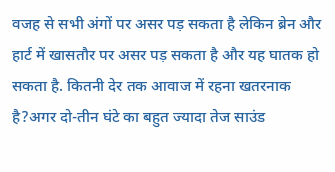वजह से सभी अंगों पर असर पड़ सकता है लेकिन ब्रेन और हार्ट में खासतौर पर असर पड़ सकता है और यह घातक हो सकता है. कितनी देर तक आवाज में रहना खतरनाक है?अगर दो-तीन घंटे का बहुत ज्यादा तेज साउंड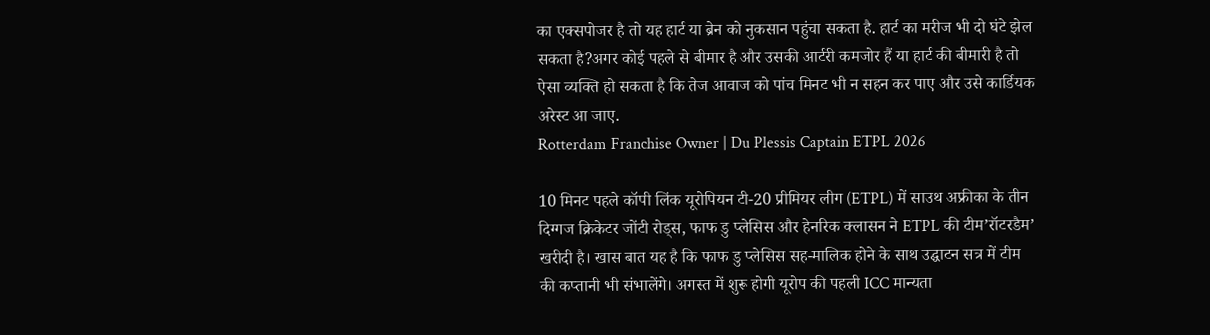का एक्सपोजर है तो यह हार्ट या ब्रेन को नुकसान पहुंचा सकता है. हार्ट का मरीज भी दो घंटे झेल सकता है?अगर कोई पहले से बीमार है और उसकी आर्टरी कमजोर हैं या हार्ट की बीमारी है तो ऐसा व्यक्ति हो सकता है कि तेज आवाज को पांच मिनट भी न सहन कर पाए और उसे कार्डियक अरेस्ट आ जाए.
Rotterdam Franchise Owner | Du Plessis Captain ETPL 2026

10 मिनट पहले कॉपी लिंक यूरोपियन टी-20 प्रीमियर लीग (ETPL) में साउथ अफ्रीका के तीन दिग्गज क्रिकेटर जोंटी रोड्स, फाफ डु प्लेसिस और हेनरिक क्लासन ने ETPL की टीम’रॉटरडैम’ खरीदी है। खास बात यह है कि फाफ डु प्लेसिस सह-मालिक होने के साथ उद्घाटन सत्र में टीम की कप्तानी भी संभालेंगे। अगस्त में शुरू होगी यूरोप की पहली ICC मान्यता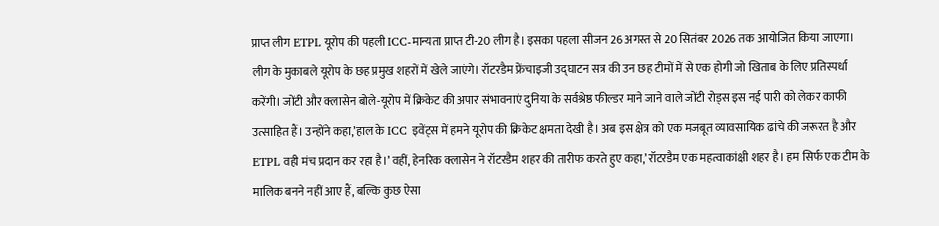प्राप्त लीग ETPL यूरोप की पहली ICC-मान्यता प्राप्त टी-20 लीग है। इसका पहला सीजन 26 अगस्त से 20 सितंबर 2026 तक आयोजित किया जाएगा। लीग के मुकाबले यूरोप के छह प्रमुख शहरों में खेले जाएंगे। रॉटरडैम फ्रेंचाइजी उद्घाटन सत्र की उन छह टीमों में से एक होगी जो खिताब के लिए प्रतिस्पर्धा करेंगी। जोंटी और क्लासेन बोले-यूरोप में क्रिकेट की अपार संभावनाएं दुनिया के सर्वश्रेष्ठ फील्डर माने जाने वाले जोंटी रोड्स इस नई पारी को लेकर काफी उत्साहित हैं। उन्होंने कहा,’हाल के ICC इवेंट्स में हमने यूरोप की क्रिकेट क्षमता देखी है। अब इस क्षेत्र को एक मजबूत व्यावसायिक ढांचे की जरूरत है और ETPL वही मंच प्रदान कर रहा है।’ वहीं, हेनरिक क्लासेन ने रॉटरडैम शहर की तारीफ करते हुए कहा,’रॉटरडैम एक महत्वाकांक्षी शहर है। हम सिर्फ एक टीम के मालिक बनने नहीं आए हैं, बल्कि कुछ ऐसा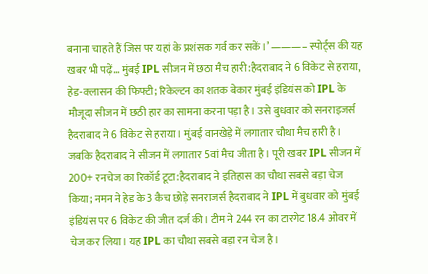बनाना चाहते हैं जिस पर यहां के प्रशंसक गर्व कर सकें।’ ———– स्पोर्ट्स की यह खबर भी पढ़ें… मुंबई IPL सीजन में छठा मैच हारी:हैदराबाद ने 6 विकेट से हराया, हेड-क्लासन की फिफ्टी; रिकेल्टन का शतक बेकार मुंबई इंडियंस को IPL के मौजूदा सीजन में छठी हार का सामना करना पड़ा है। उसे बुधवार को सनराइजर्स हैदराबाद ने 6 विकेट से हराया। मुंबई वानखेड़े में लगातार चौथा मैच हारी है। जबकि हैदराबाद ने सीजन में लगातार 5वां मैच जीता है। पूरी खबर IPL सीजन में 200+ रनचेज का रिकॉर्ड टूटा:हैदराबाद ने इतिहास का चौथा सबसे बड़ा चेज किया; नमन ने हेड के 3 कैच छोड़े सनराजर्स हैदराबाद ने IPL में बुधवार को मुंबई इंडियंस पर 6 विकेट की जीत दर्ज की। टीम ने 244 रन का टारगेट 18.4 ओवर में चेज कर लिया। यह IPL का चौथा सबसे बड़ा रन चेज है।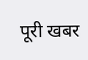पूरी खबर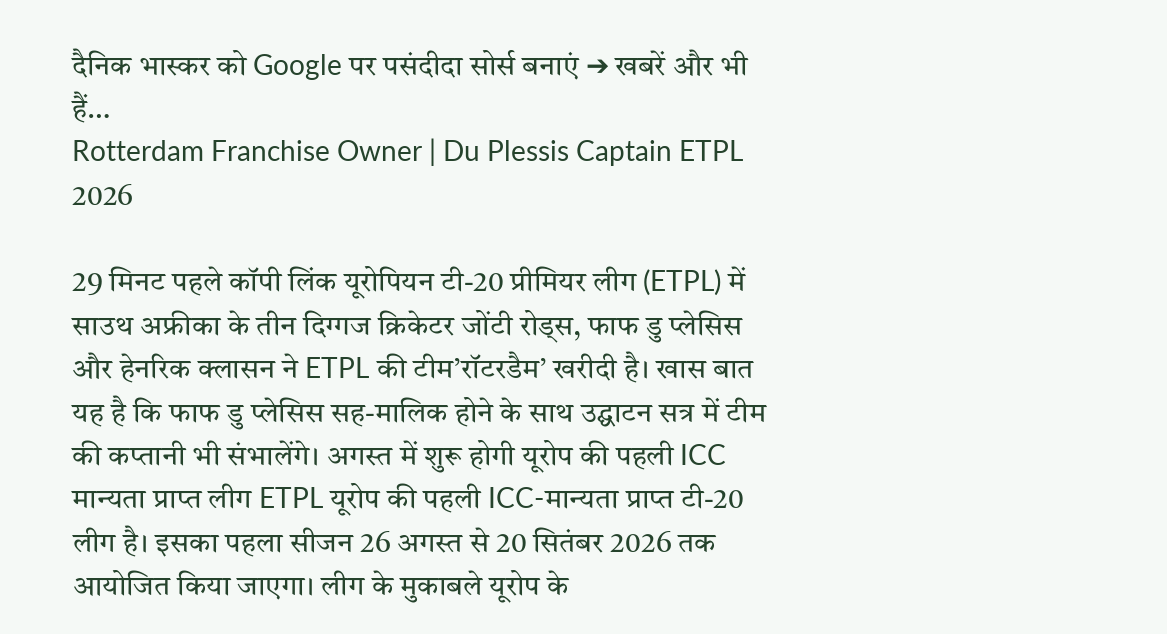दैनिक भास्कर को Google पर पसंदीदा सोर्स बनाएं ➔ खबरें और भी हैं…
Rotterdam Franchise Owner | Du Plessis Captain ETPL 2026

29 मिनट पहले कॉपी लिंक यूरोपियन टी-20 प्रीमियर लीग (ETPL) में साउथ अफ्रीका के तीन दिग्गज क्रिकेटर जोंटी रोड्स, फाफ डु प्लेसिस और हेनरिक क्लासन ने ETPL की टीम’रॉटरडैम’ खरीदी है। खास बात यह है कि फाफ डु प्लेसिस सह-मालिक होने के साथ उद्घाटन सत्र में टीम की कप्तानी भी संभालेंगे। अगस्त में शुरू होगी यूरोप की पहली ICC मान्यता प्राप्त लीग ETPL यूरोप की पहली ICC-मान्यता प्राप्त टी-20 लीग है। इसका पहला सीजन 26 अगस्त से 20 सितंबर 2026 तक आयोजित किया जाएगा। लीग के मुकाबले यूरोप के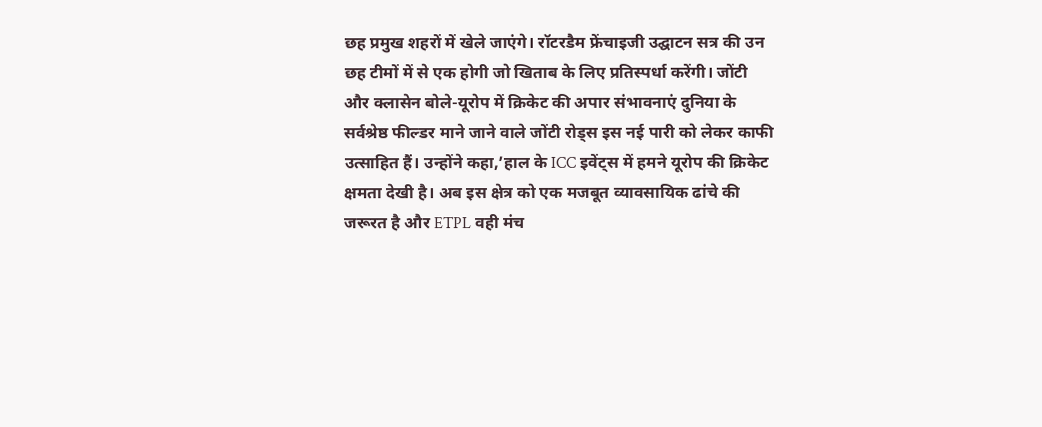छह प्रमुख शहरों में खेले जाएंगे। रॉटरडैम फ्रेंचाइजी उद्घाटन सत्र की उन छह टीमों में से एक होगी जो खिताब के लिए प्रतिस्पर्धा करेंगी। जोंटी और क्लासेन बोले-यूरोप में क्रिकेट की अपार संभावनाएं दुनिया के सर्वश्रेष्ठ फील्डर माने जाने वाले जोंटी रोड्स इस नई पारी को लेकर काफी उत्साहित हैं। उन्होंने कहा,’हाल के ICC इवेंट्स में हमने यूरोप की क्रिकेट क्षमता देखी है। अब इस क्षेत्र को एक मजबूत व्यावसायिक ढांचे की जरूरत है और ETPL वही मंच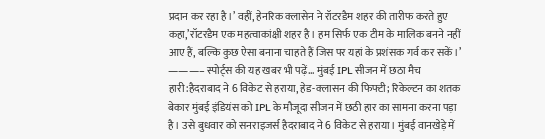प्रदान कर रहा है।’ वहीं, हेनरिक क्लासेन ने रॉटरडैम शहर की तारीफ करते हुए कहा,’रॉटरडैम एक महत्वाकांक्षी शहर है। हम सिर्फ एक टीम के मालिक बनने नहीं आए हैं, बल्कि कुछ ऐसा बनाना चाहते हैं जिस पर यहां के प्रशंसक गर्व कर सकें।’ ———– स्पोर्ट्स की यह खबर भी पढ़ें… मुंबई IPL सीजन में छठा मैच हारी:हैदराबाद ने 6 विकेट से हराया, हेड-क्लासन की फिफ्टी; रिकेल्टन का शतक बेकार मुंबई इंडियंस को IPL के मौजूदा सीजन में छठी हार का सामना करना पड़ा है। उसे बुधवार को सनराइजर्स हैदराबाद ने 6 विकेट से हराया। मुंबई वानखेड़े में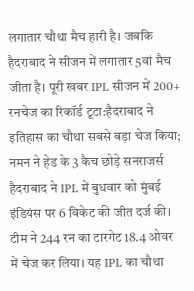लगातार चौथा मैच हारी है। जबकि हैदराबाद ने सीजन में लगातार 5वां मैच जीता है। पूरी खबर IPL सीजन में 200+ रनचेज का रिकॉर्ड टूटा:हैदराबाद ने इतिहास का चौथा सबसे बड़ा चेज किया; नमन ने हेड के 3 कैच छोड़े सनराजर्स हैदराबाद ने IPL में बुधवार को मुंबई इंडियंस पर 6 विकेट की जीत दर्ज की। टीम ने 244 रन का टारगेट 18.4 ओवर में चेज कर लिया। यह IPL का चौथा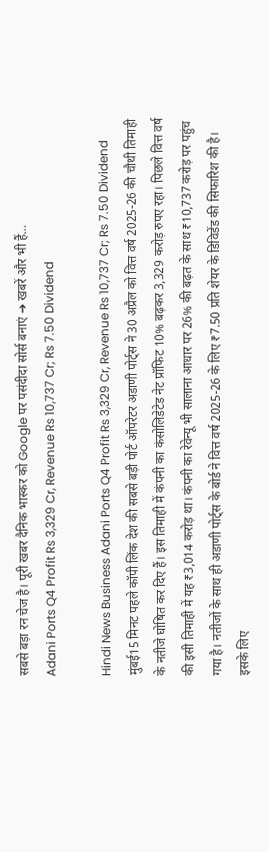सबसे बड़ा रन चेज है। पूरी खबर दैनिक भास्कर को Google पर पसंदीदा सोर्स बनाएं ➔ खबरें और भी हैं…
Adani Ports Q4 Profit Rs 3,329 Cr, Revenue Rs 10,737 Cr; Rs 7.50 Dividend

Hindi News Business Adani Ports Q4 Profit Rs 3,329 Cr, Revenue Rs 10,737 Cr; Rs 7.50 Dividend मुंबई15 मिनट पहले कॉपी लिंक देश की सबसे बड़ी पोर्ट ऑपरेटर अडाणी पोर्ट्स ने 30 अप्रैल को वित्त वर्ष 2025-26 की चौथी तिमाही के नतीजे घोषित कर दिए हैं। इस तिमाही में कंपनी का कंसोलिडेटेड नेट प्रॉफिट 10% बढ़कर 3,329 करोड़ रुपए रहा। पिछले वित्त वर्ष की इसी तिमाही में यह ₹3,014 करोड़ था। कंपनी का रेवेन्यू भी सालाना आधार पर 26% की बढ़त के साथ ₹10,737 करोड़ पर पहुंच गया है। नतीजों के साथ ही अडाणी पोर्ट्स के बोर्ड ने वित्त वर्ष 2025-26 के लिए ₹7.50 प्रति शेयर के डिविडेंड की सिफारिश की है। इसके लिए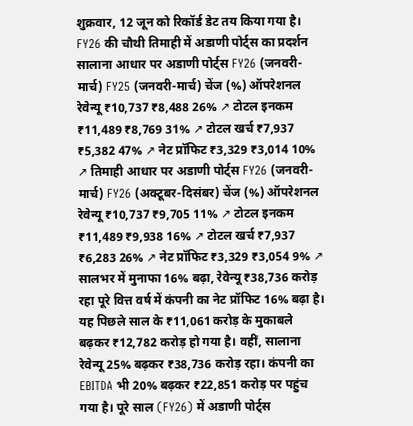शुक्रवार, 12 जून को रिकॉर्ड डेट तय किया गया है। FY26 की चौथी तिमाही में अडाणी पोर्ट्स का प्रदर्शन सालाना आधार पर अडाणी पोर्ट्स FY26 (जनवरी-मार्च) FY25 (जनवरी-मार्च) चेंज (%) ऑपरेशनल रेवेन्यू ₹10,737 ₹8,488 26% ↗ टोटल इनकम ₹11,489 ₹8,769 31% ↗ टोटल खर्च ₹7,937 ₹5,382 47% ↗ नेट प्रॉफिट ₹3,329 ₹3,014 10% ↗ तिमाही आधार पर अडाणी पोर्ट्स FY26 (जनवरी-मार्च) FY26 (अक्टूबर-दिसंबर) चेंज (%) ऑपरेशनल रेवेन्यू ₹10,737 ₹9,705 11% ↗ टोटल इनकम ₹11,489 ₹9,938 16% ↗ टोटल खर्च ₹7,937 ₹6,283 26% ↗ नेट प्रॉफिट ₹3,329 ₹3,054 9% ↗ सालभर में मुनाफा 16% बढ़ा, रेवेन्यू ₹38,736 करोड़ रहा पूरे वित्त वर्ष में कंपनी का नेट प्रॉफिट 16% बढ़ा है। यह पिछले साल के ₹11,061 करोड़ के मुकाबले बढ़कर ₹12,782 करोड़ हो गया है। वहीं, सालाना रेवेन्यू 25% बढ़कर ₹38,736 करोड़ रहा। कंपनी का EBITDA भी 20% बढ़कर ₹22,851 करोड़ पर पहुंच गया है। पूरे साल (FY26) में अडाणी पोर्ट्स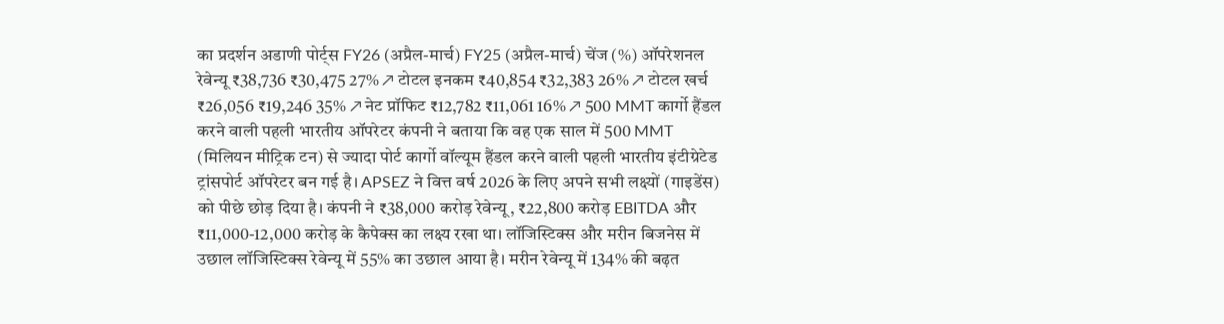का प्रदर्शन अडाणी पोर्ट्स FY26 (अप्रैल-मार्च) FY25 (अप्रैल-मार्च) चेंज (%) ऑपरेशनल रेवेन्यू ₹38,736 ₹30,475 27% ↗ टोटल इनकम ₹40,854 ₹32,383 26% ↗ टोटल खर्च ₹26,056 ₹19,246 35% ↗ नेट प्रॉफिट ₹12,782 ₹11,061 16% ↗ 500 MMT कार्गो हैंडल करने वाली पहली भारतीय ऑपरेटर कंपनी ने बताया कि वह एक साल में 500 MMT (मिलियन मीट्रिक टन) से ज्यादा पोर्ट कार्गो वॉल्यूम हैंडल करने वाली पहली भारतीय इंटीग्रेटेड ट्रांसपोर्ट ऑपरेटर बन गई है। APSEZ ने वित्त वर्ष 2026 के लिए अपने सभी लक्ष्यों (गाइडेंस) को पीछे छोड़ दिया है। कंपनी ने ₹38,000 करोड़ रेवेन्यू, ₹22,800 करोड़ EBITDA और ₹11,000-12,000 करोड़ के कैपेक्स का लक्ष्य रखा था। लॉजिस्टिक्स और मरीन बिजनेस में उछाल लॉजिस्टिक्स रेवेन्यू में 55% का उछाल आया है। मरीन रेवेन्यू में 134% की बढ़त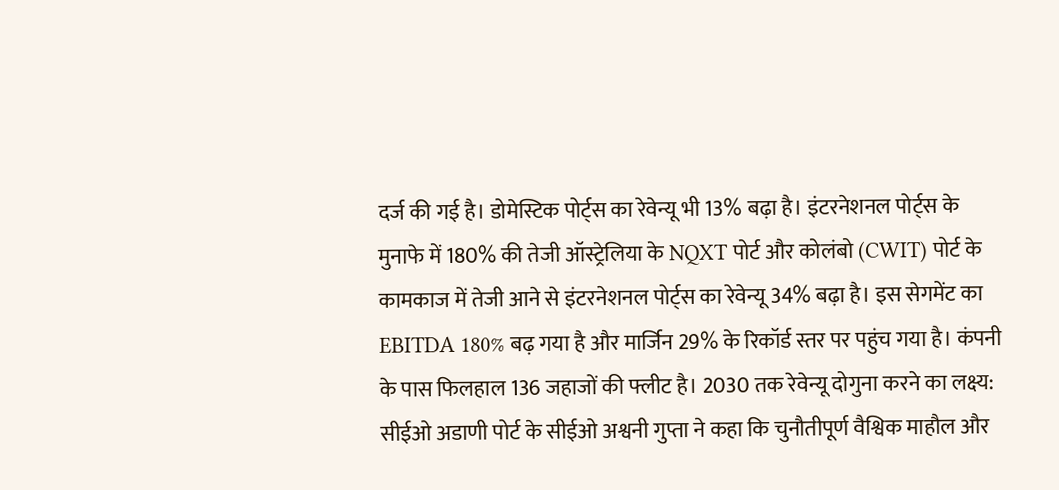दर्ज की गई है। डोमेस्टिक पोर्ट्स का रेवेन्यू भी 13% बढ़ा है। इंटरनेशनल पोर्ट्स के मुनाफे में 180% की तेजी ऑस्ट्रेलिया के NQXT पोर्ट और कोलंबो (CWIT) पोर्ट के कामकाज में तेजी आने से इंटरनेशनल पोर्ट्स का रेवेन्यू 34% बढ़ा है। इस सेगमेंट का EBITDA 180% बढ़ गया है और मार्जिन 29% के रिकॉर्ड स्तर पर पहुंच गया है। कंपनी के पास फिलहाल 136 जहाजों की फ्लीट है। 2030 तक रेवेन्यू दोगुना करने का लक्ष्य: सीईओ अडाणी पोर्ट के सीईओ अश्वनी गुप्ता ने कहा कि चुनौतीपूर्ण वैश्विक माहौल और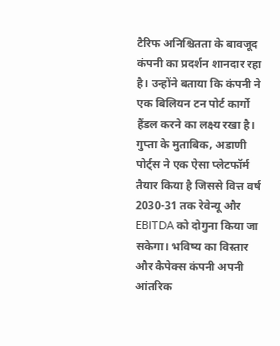टैरिफ अनिश्चितता के बावजूद कंपनी का प्रदर्शन शानदार रहा है। उन्होंने बताया कि कंपनी ने एक बिलियन टन पोर्ट कार्गो हैंडल करने का लक्ष्य रखा है। गुप्ता के मुताबिक, अडाणी पोर्ट्स ने एक ऐसा प्लेटफॉर्म तैयार किया है जिससे वित्त वर्ष 2030-31 तक रेवेन्यू और EBITDA को दोगुना किया जा सकेगा। भविष्य का विस्तार और कैपेक्स कंपनी अपनी आंतरिक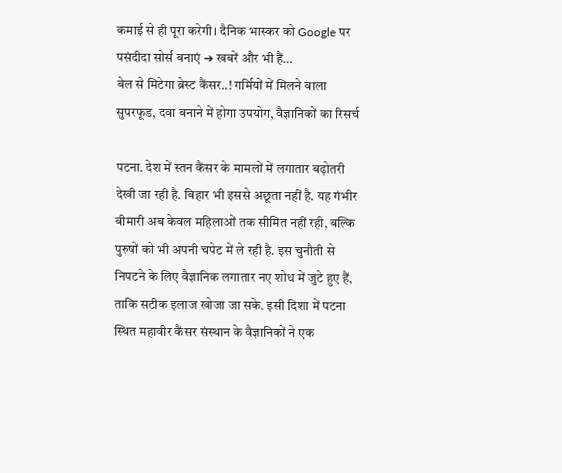कमाई से ही पूरा करेगी। दैनिक भास्कर को Google पर पसंदीदा सोर्स बनाएं ➔ खबरें और भी हैं…
बेल से मिटेगा ब्रेस्ट कैंसर..! गर्मियों में मिलने वाला सुपरफूड, दवा बनाने में होगा उपयोग, वैज्ञानिकों का रिसर्च

पटना. देश में स्तन कैंसर के मामलों में लगातार बढ़ोतरी देखी जा रही है. बिहार भी इससे अछूता नहीं है. यह गंभीर बीमारी अब केवल महिलाओं तक सीमित नहीं रही, बल्कि पुरुषों को भी अपनी चपेट में ले रही है. इस चुनौती से निपटने के लिए वैज्ञानिक लगातार नए शोध में जुटे हुए हैं, ताकि सटीक इलाज खोजा जा सके. इसी दिशा में पटना स्थित महावीर कैंसर संस्थान के वैज्ञानिकों ने एक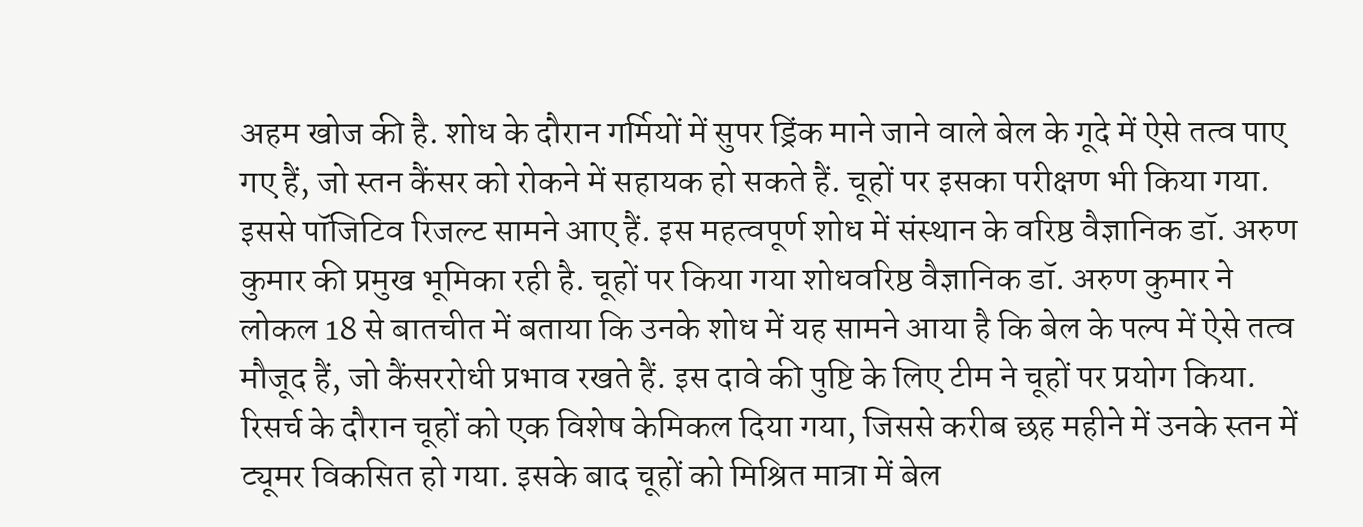अहम खोज की है. शोध के दौरान गर्मियों में सुपर ड्रिंक माने जाने वाले बेल के गूदे में ऐसे तत्व पाए गए हैं, जो स्तन कैंसर को रोकने में सहायक हो सकते हैं. चूहों पर इसका परीक्षण भी किया गया. इससे पॉजिटिव रिजल्ट सामने आए हैं. इस महत्वपूर्ण शोध में संस्थान के वरिष्ठ वैज्ञानिक डॉ. अरुण कुमार की प्रमुख भूमिका रही है. चूहों पर किया गया शोधवरिष्ठ वैज्ञानिक डॉ. अरुण कुमार ने लोकल 18 से बातचीत में बताया कि उनके शोध में यह सामने आया है कि बेल के पल्प में ऐसे तत्व मौजूद हैं, जो कैंसररोधी प्रभाव रखते हैं. इस दावे की पुष्टि के लिए टीम ने चूहों पर प्रयोग किया. रिसर्च के दौरान चूहों को एक विशेष केमिकल दिया गया, जिससे करीब छह महीने में उनके स्तन में ट्यूमर विकसित हो गया. इसके बाद चूहों को मिश्रित मात्रा में बेल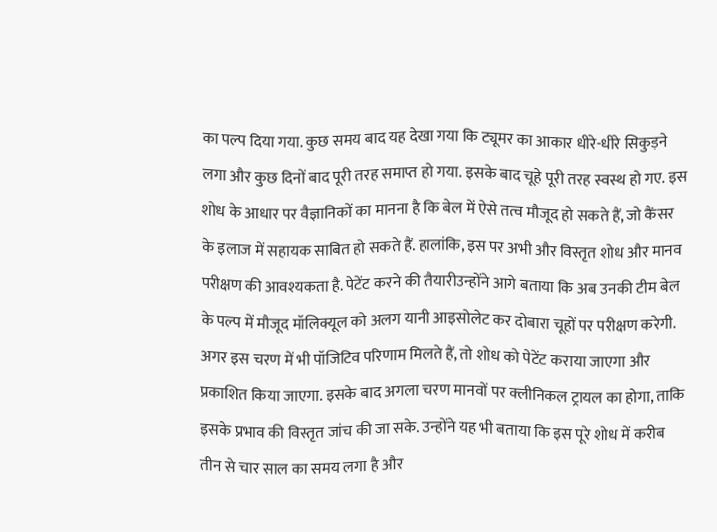का पल्प दिया गया. कुछ समय बाद यह देखा गया कि ट्यूमर का आकार धीरे-धीरे सिकुड़ने लगा और कुछ दिनों बाद पूरी तरह समाप्त हो गया. इसके बाद चूहे पूरी तरह स्वस्थ हो गए. इस शोध के आधार पर वैज्ञानिकों का मानना है कि बेल में ऐसे तत्व मौजूद हो सकते हैं, जो कैंसर के इलाज में सहायक साबित हो सकते हैं. हालांकि, इस पर अभी और विस्तृत शोध और मानव परीक्षण की आवश्यकता है. पेटेंट करने की तैयारीउन्होंने आगे बताया कि अब उनकी टीम बेल के पल्प में मौजूद मॉलिक्यूल को अलग यानी आइसोलेट कर दोबारा चूहों पर परीक्षण करेगी. अगर इस चरण में भी पॉजिटिव परिणाम मिलते हैं, तो शोध को पेटेंट कराया जाएगा और प्रकाशित किया जाएगा. इसके बाद अगला चरण मानवों पर क्लीनिकल ट्रायल का होगा, ताकि इसके प्रभाव की विस्तृत जांच की जा सके. उन्होंने यह भी बताया कि इस पूरे शोध में करीब तीन से चार साल का समय लगा है और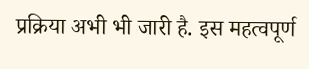प्रक्रिया अभी भी जारी है. इस महत्वपूर्ण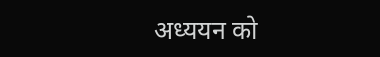अध्ययन को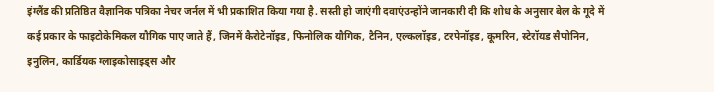इंग्लैंड की प्रतिष्ठित वैज्ञानिक पत्रिका नेचर जर्नल में भी प्रकाशित किया गया है. सस्ती हो जाएंगी दवाएंउन्होंने जानकारी दी कि शोध के अनुसार बेल के गूदे में कई प्रकार के फाइटोकेमिकल यौगिक पाए जाते हैं, जिनमें कैरोटेनॉइड, फिनोलिक यौगिक, टैनिन, एल्कलॉइड, टरपेनॉइड, कूमरिन, स्टेरॉयड सैपोनिन, इनुलिन, कार्डियक ग्लाइकोसाइड्स और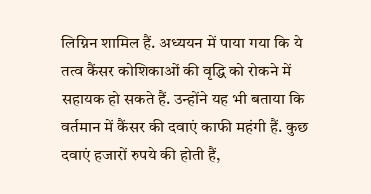लिग्निन शामिल हैं. अध्ययन में पाया गया कि ये तत्व कैंसर कोशिकाओं की वृद्धि को रोकने में सहायक हो सकते हैं. उन्होंने यह भी बताया कि वर्तमान में कैंसर की दवाएं काफी महंगी हैं. कुछ दवाएं हजारों रुपये की होती हैं,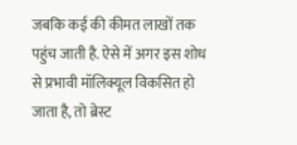जबकि कई की कीमत लाखों तक पहुंच जाती है. ऐसे में अगर इस शोध से प्रभावी मॉलिक्यूल विकसित हो जाता है, तो ब्रेस्ट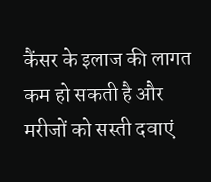कैंसर के इलाज की लागत कम हो सकती है और मरीजों को सस्ती दवाएं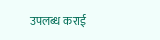उपलब्ध कराई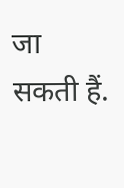जा सकती हैं.